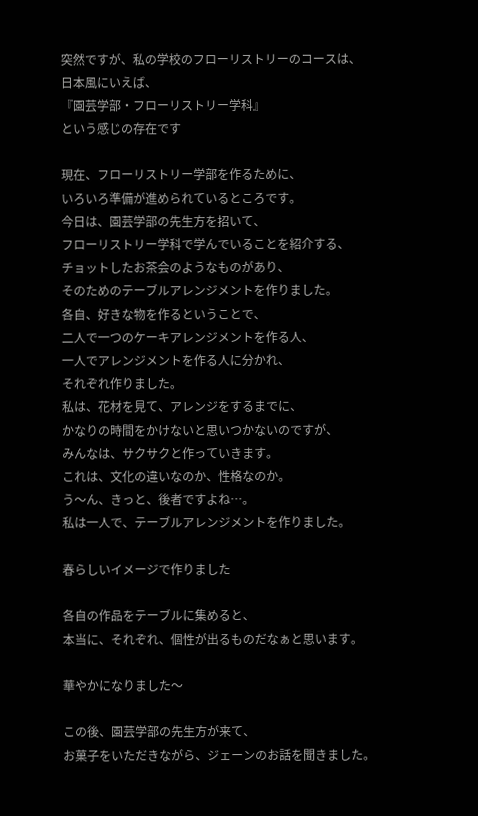突然ですが、私の学校のフローリストリーのコースは、
日本風にいえば、
『園芸学部・フローリストリー学科』
という感じの存在です

現在、フローリストリー学部を作るために、
いろいろ準備が進められているところです。
今日は、園芸学部の先生方を招いて、
フローリストリー学科で学んでいることを紹介する、
チョットしたお茶会のようなものがあり、
そのためのテーブルアレンジメントを作りました。
各自、好きな物を作るということで、
二人で一つのケーキアレンジメントを作る人、
一人でアレンジメントを作る人に分かれ、
それぞれ作りました。
私は、花材を見て、アレンジをするまでに、
かなりの時間をかけないと思いつかないのですが、
みんなは、サクサクと作っていきます。
これは、文化の違いなのか、性格なのか。
う〜ん、きっと、後者ですよね…。
私は一人で、テーブルアレンジメントを作りました。

春らしいイメージで作りました

各自の作品をテーブルに集めると、
本当に、それぞれ、個性が出るものだなぁと思います。

華やかになりました〜

この後、園芸学部の先生方が来て、
お菓子をいただきながら、ジェーンのお話を聞きました。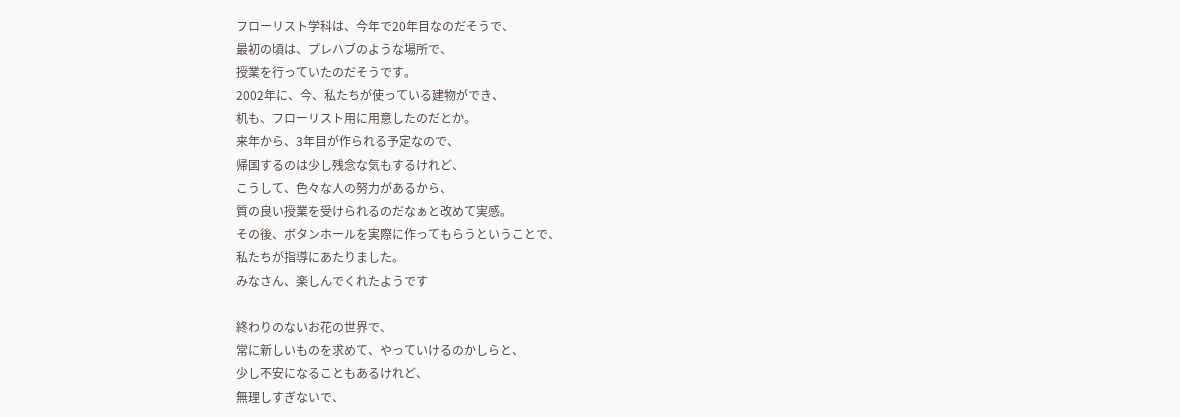フローリスト学科は、今年で20年目なのだそうで、
最初の頃は、プレハブのような場所で、
授業を行っていたのだそうです。
2002年に、今、私たちが使っている建物ができ、
机も、フローリスト用に用意したのだとか。
来年から、3年目が作られる予定なので、
帰国するのは少し残念な気もするけれど、
こうして、色々な人の努力があるから、
質の良い授業を受けられるのだなぁと改めて実感。
その後、ボタンホールを実際に作ってもらうということで、
私たちが指導にあたりました。
みなさん、楽しんでくれたようです

終わりのないお花の世界で、
常に新しいものを求めて、やっていけるのかしらと、
少し不安になることもあるけれど、
無理しすぎないで、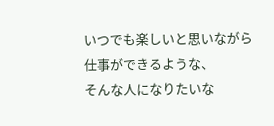いつでも楽しいと思いながら仕事ができるような、
そんな人になりたいな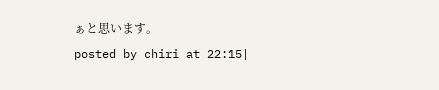ぁと思います。
posted by chiri at 22:15|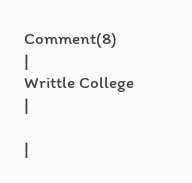Comment(8)
|
Writtle College
|

|